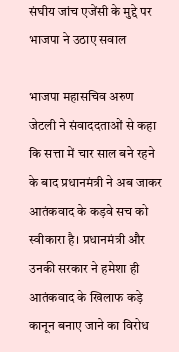संघीय जांच एजेंसी के मुद्दे पर भाजपा ने उठाए सवाल

भाजपा महासचिव अरुण जेटली ने संवाददताओं से कहा कि सत्ता में चार साल बने रहने के बाद प्रधानमंत्री ने अब जाकर आतंकवाद के कड़वे सच को स्वीकारा है। प्रधानमंत्री और उनकी सरकार ने हमेशा ही आतंकवाद के खिलाफ कड़े कानून बनाए जाने का विरोध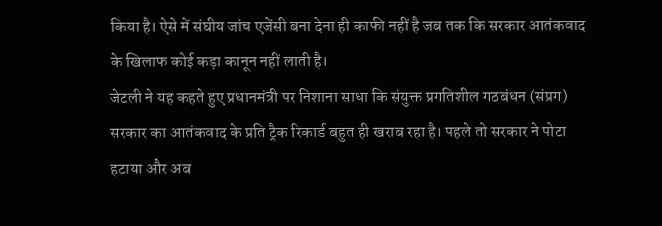किया है। ऐसे में संघीय जांच एजेंसी बना देना ही काफी नहीं है जब तक कि सरकार आतंकवाद के खिलाफ कोई कड़ा कानून नहीं लाती है।
जेटली ने यह कहते हुए प्रधानमंत्री पर निशाना साधा कि संयुक्त प्रगतिशील गठबंधन (संप्रग) सरकार का आतंकवाद के प्रति ट्रैक रिकार्ड बहुत ही खराब रहा है। पहले तो सरकार ने पोटा हटाया और अब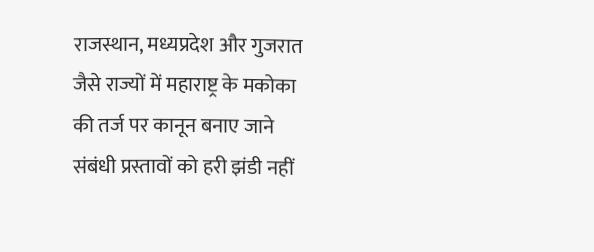राजस्थान, मध्यप्रदेश और गुजरात जैसे राज्यों में महाराष्ट्र के मकोका की तर्ज पर कानून बनाए जाने संबंधी प्रस्तावों को हरी झंडी नहीं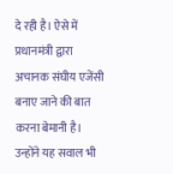दे रही है। ऐसे में प्रधानमंत्री द्वारा अचानक संघीय एजेंसी बनाए जाने की बात करना बेमानी है।
उन्होंने यह सवाल भी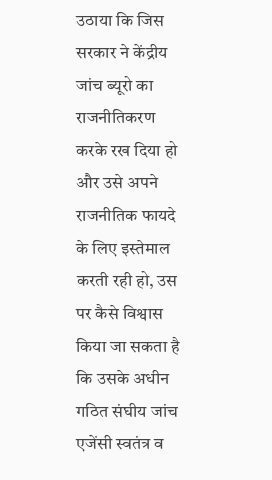उठाया कि जिस सरकार ने केंद्रीय जांच ब्यूरो का राजनीतिकरण करके रख दिया हो और उसे अपने राजनीतिक फायदे के लिए इस्तेमाल करती रही हो, उस पर कैसे विश्वास किया जा सकता है कि उसके अधीन गठित संघीय जांच एजेंसी स्वतंत्र व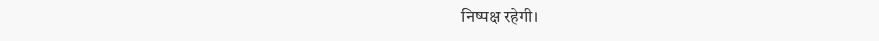निष्पक्ष रहेगी।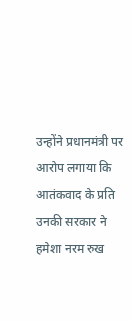उन्होंने प्रधानमंत्री पर आरोप लगाया कि आतंकवाद के प्रति उनकी सरकार ने हमेशा नरम रुख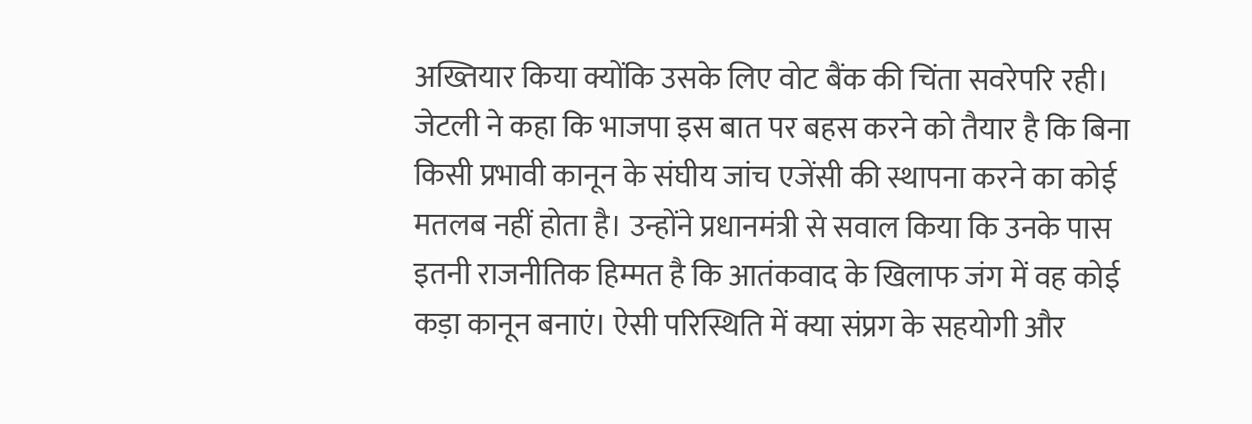अख्तियार किया क्योंकि उसके लिए वोट बैंक की चिंता सवरेपरि रही।
जेटली ने कहा कि भाजपा इस बात पर बहस करने को तैयार है कि बिना किसी प्रभावी कानून के संघीय जांच एजेंसी की स्थापना करने का कोई मतलब नहीं होता है। उन्होंने प्रधानमंत्री से सवाल किया कि उनके पास इतनी राजनीतिक हिम्मत है कि आतंकवाद के खिलाफ जंग में वह कोई कड़ा कानून बनाएं। ऐसी परिस्थिति में क्या संप्रग के सहयोगी और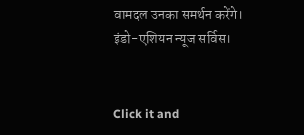वामदल उनका समर्थन करेंगे।
इंडो-एशियन न्यूज सर्विस।


Click it and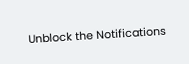Unblock the Notifications